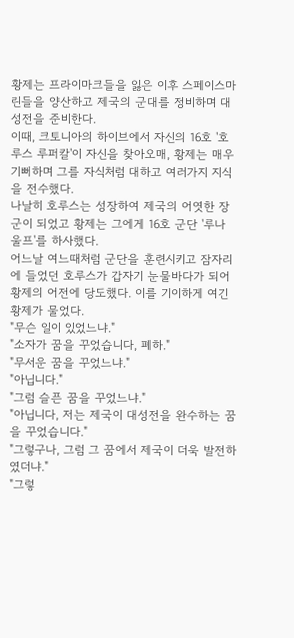황제는 프라이마크들을 잃은 이후 스페이스마린들을 양산하고 제국의 군대를 정비하며 대성전을 준비한다.
이때, 크토니아의 하이브에서 자신의 16호 '호루스 루퍼칼'이 자신을 찾아오매, 황제는 매우 기뻐하며 그를 자식처럼 대하고 여러가지 지식을 전수했다.
나날히 호루스는 성장하여 제국의 어엿한 장군이 되었고 황제는 그에게 16호 군단 '루나 울프'를 하사했다.
어느날 여느때처럼 군단을 훈련시키고 잠자리에 들었던 호루스가 갑자기 눈물바다가 되어 황제의 어전에 당도했다. 이를 기이하게 여긴 황제가 물었다.
"무슨 일이 있었느냐."
"소자가 꿈을 꾸었습니다, 폐하."
"무서운 꿈을 꾸었느냐."
"아닙니다."
"그럼 슬픈 꿈을 꾸었느냐."
"아닙니다, 저는 제국이 대성전을 완수하는 꿈을 꾸었습니다."
"그렇구나, 그럼 그 꿈에서 제국이 더욱 발전하였더냐."
"그렇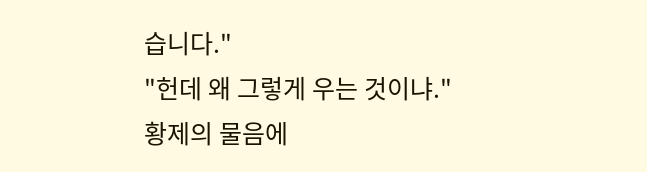습니다."
"헌데 왜 그렇게 우는 것이냐."
황제의 물음에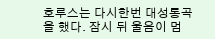호루스는 다시한번 대성통곡을 했다. 잠시 뒤 울음이 멈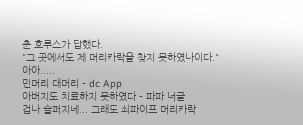춘 호루스가 답했다.
"그 곳에서도 제 머리카락을 찾지 못하였나이다."
아아.....
민머리 대머리 - dc App
아버지도 치료하지 못하였다 - 파파 너글
겁나 슬퍼지네... 그래도 쇠파이프 머리카락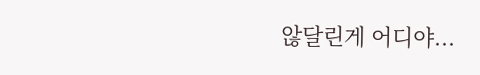않달린게 어디야...